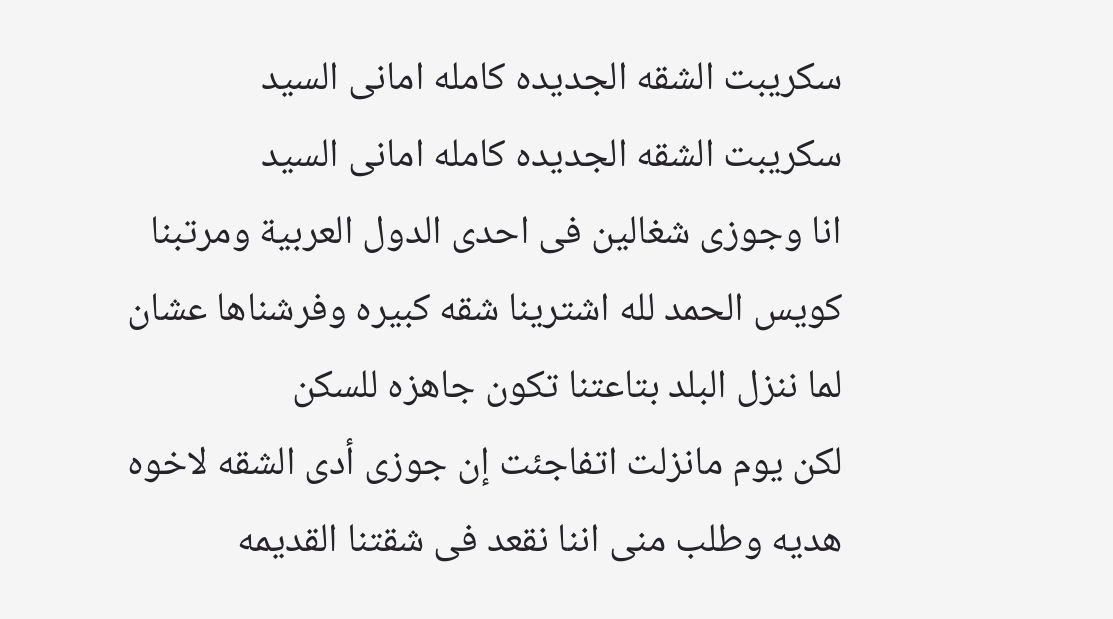سكريبت الشقه الجديده كامله امانى السيد
سكريبت الشقه الجديده كامله امانى السيد
انا وجوزى شغالين فى احدى الدول العربية ومرتبنا كويس الحمد لله اشترينا شقه كبيره وفرشناها عشان لما ننزل البلد بتاعتنا تكون جاهزه للسكن
لكن يوم مانزلت اتفاجئت إن جوزى أدى الشقه لاخوه هديه وطلب منى اننا نقعد فى شقتنا القديمه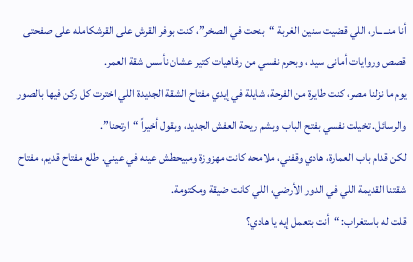أنا منــ ــار، اللي قضيت سنين الغربة “بنحت في الصخر”، كنت بوفر القرش على القرشكامله على صفحتى قصص وروايات أمانى سيد ، وبحرم نفسي من رفاهيات كتير عشان نأسس شقة العمر.
يوم ما نزلنا مصر، كنت طايرة من الفرحة، شايلة في إيدي مفتاح الشقة الجديدة اللي اخترت كل ركن فيها بالصور والرسائل. تخيلت نفسي بفتح الباب وبشم ريحة العفش الجديد، وبقول أخيراً “ارتحنا”.
لكن قدام باب العمارة، هادي وقفني، ملامحه كانت مهزوزة ومبيحطش عينه في عيني. طلع مفتاح قديم، مفتاح شقتنا القديمة اللي في الدور الأرضي، اللي كانت ضيقة ومكتومة.
قلت له باستغراب: “أنت بتعمل إيه يا هادي؟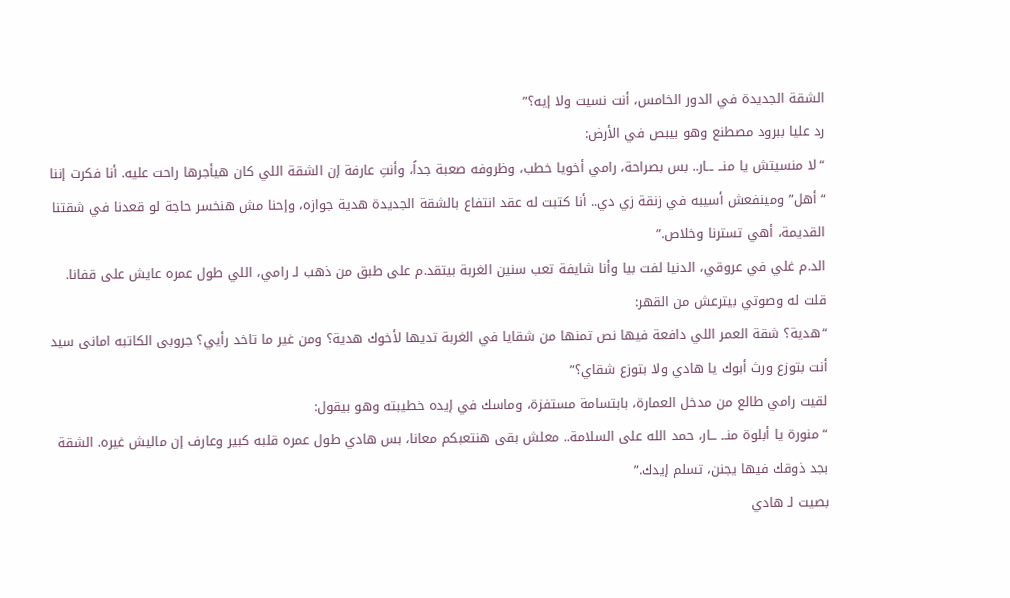الشقة الجديدة في الدور الخامس، أنت نسيت ولا إيه؟”
رد عليا ببرود مصطنع وهو بيبص في الأرض:
“لا منسيتش يا منــ ــار.. بس بصراحة، رامي أخويا خطب، وظروفه صعبة جداً، وأنتِ عارفة إن الشقة اللي كان هيأجرها راحت عليه. أنا فكرت إننا “أهل” ومينفعش أسيبه في زنقة زي دي.. أنا كتبت له عقد انتفاع بالشقة الجديدة هدية جوازه، وإحنا مش هنخسر حاجة لو قعدنا في شقتنا القديمة، أهي تسترنا وخلاص.”
الد.م غلي في عروقي، الدنيا لفت بيا وأنا شايفة تعب سنين الغربة بيتقد.م على طبق من ذهب لـ رامي، اللي طول عمره عايش على قفانا.
قلت له وصوتي بيترعش من القهر:
“هدية؟ شقة العمر اللي دافعة فيها نص تمنها من شقايا في الغربة تديها لأخوك هدية؟ ومن غير ما تاخد رأيي؟ جروبى الكاتبه امانى سيد أنت بتوزع ورث أبوك يا هادي ولا بتوزع شقاي؟”
لقيت رامي طالع من مدخل العمارة، بابتسامة مستفزة، وماسك في إيده خطيبته وهو بيقول:
“منورة يا أبلوة منــ ــار، حمد الله على السلامة.. معلش بقى هنتعبكم معانا، بس هادي طول عمره قلبه كبير وعارف إن ماليش غيره. الشقة بجد ذوقك فيها يجنن، تسلم إيدك.”
بصيت لـ هادي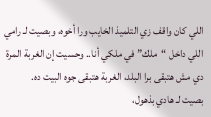اللي كان واقف زي التلميذ الخايب ورا أخوه، وبصيت لـ رامي اللي داخل “ملك” في ملكي أنا.. وحسيت إن الغربة المرة دي مش هتبقى برا البلد، الغربة هتبقى جوه البيت ده.
بصيت لـ هادي بذهول،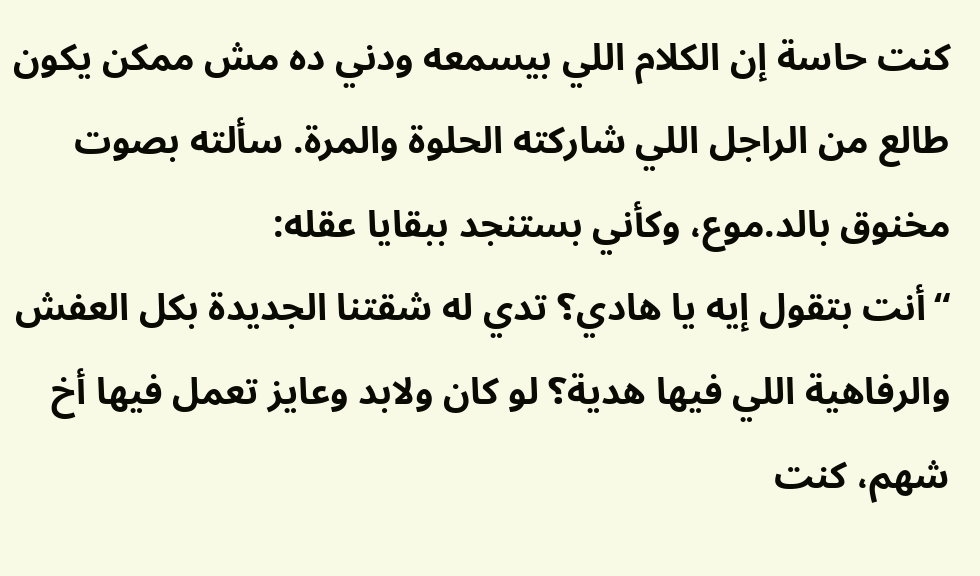كنت حاسة إن الكلام اللي بيسمعه ودني ده مش ممكن يكون طالع من الراجل اللي شاركته الحلوة والمرة. سألته بصوت مخنوق بالد.موع، وكأني بستنجد ببقايا عقله:
“أنت بتقول إيه يا هادي؟ تدي له شقتنا الجديدة بكل العفش والرفاهية اللي فيها هدية؟ لو كان ولابد وعايز تعمل فيها أخ شهم، كنت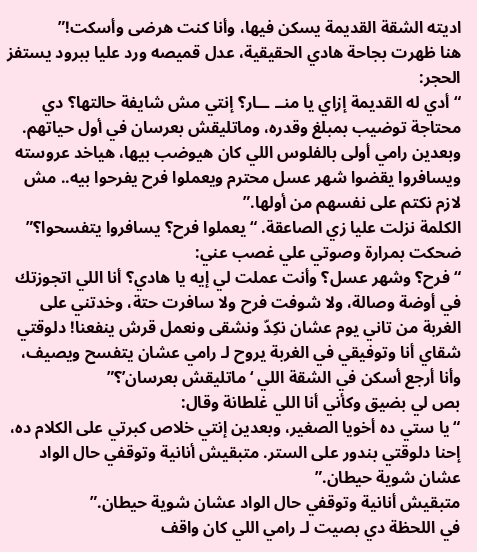اديته الشقة القديمة يسكن فيها، وأنا كنت هرضى وأسكت!”
هنا ظهرت بجاحة هادي الحقيقية، عدل قميصه ورد عليا ببرود يستفز الحجر:
“أدي له القديمة إزاي يا منــ ــار؟ إنتي مش شايفة حالتها؟ دي محتاجة توضيب بمبلغ وقدره، وماتليقش بعرسان في أول حياتهم. وبعدين رامي أولى بالفلوس اللي كان هيوضب بيها، هياخد عروسته ويسافروا يقضوا شهر عسل محترم ويعملوا فرح يفرحوا بيه.. مش لازم نكتم على نفسهم من أولها.”
الكلمة نزلت عليا زي الصاعقة. “يعملوا فرح؟ يسافروا يتفسحوا؟”
ضحكت بمرارة وصوتي علي غصب عني:
“فرح؟ وشهر عسل؟ وأنت عملت لي إيه يا هادي؟ أنا اللي اتجوزتك في أوضة وصالة، ولا شوفت فرح ولا سافرت حتة، وخدتني على الغربة من تاني يوم عشان نكِدّ ونشقى ونعمل قرش ينفعنا! دلوقتي شقاي أنا وتوفيقي في الغربة يروح لـ رامي عشان يتفسح ويصيف، وأنا أرجع أسكن في الشقة اللي ‘ماتليقش بعرسان’؟”
بص لي بضيق وكأني أنا اللي غلطانة وقال:
“يا ستي ده أخويا الصغير، وبعدين إنتي خلاص كبرتي على الكلام ده، إحنا دلوقتي بندور على الستر. متبقيش أنانية وتوقفي حال الواد عشان شوية حيطان.”
متبقيش أنانية وتوقفي حال الواد عشان شوية حيطان.”
في اللحظة دي بصيت لـ رامي اللي كان واقف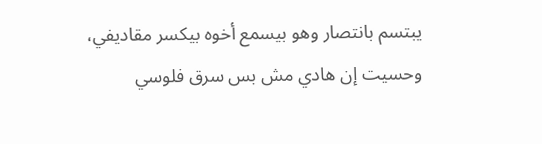يبتسم بانتصار وهو بيسمع أخوه بيكسر مقاديفي، وحسيت إن هادي مش بس سرق فلوسي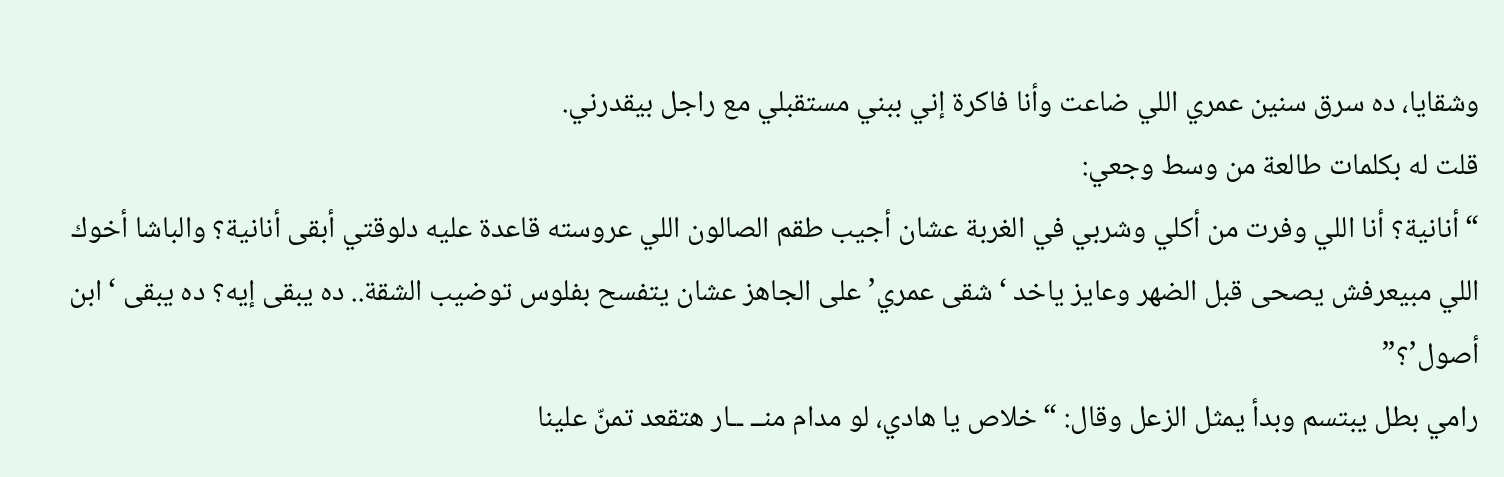وشقايا، ده سرق سنين عمري اللي ضاعت وأنا فاكرة إني ببني مستقبلي مع راجل بيقدرني.
قلت له بكلمات طالعة من وسط وجعي:
“أنانية؟ أنا اللي وفرت من أكلي وشربي في الغربة عشان أجيب طقم الصالون اللي عروسته قاعدة عليه دلوقتي أبقى أنانية؟ والباشا أخوك اللي مبيعرفش يصحى قبل الضهر وعايز ياخد ‘شقى عمري’ على الجاهز عشان يتفسح بفلوس توضيب الشقة.. ده يبقى إيه؟ ده يبقى ‘ابن أصول’؟”
رامي بطل يبتسم وبدأ يمثل الزعل وقال: “خلاص يا هادي، لو مدام منــ ــار هتقعد تمنّ علينا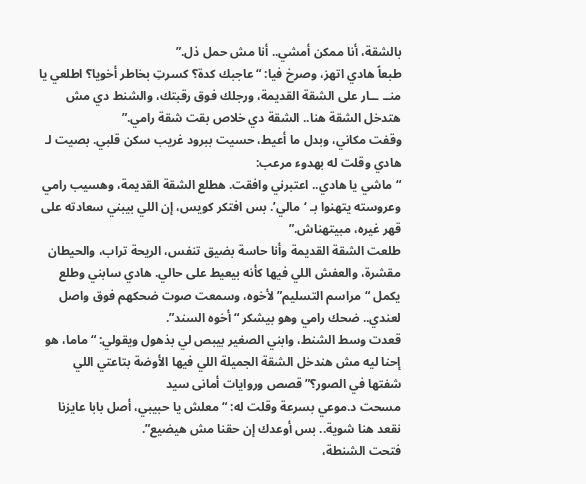بالشقة، أنا ممكن أمشي.. أنا مش حمل ذل.”
طبعاً هادي اتهز، وصرخ فيا: “عاجبك كدة؟ كسرتِ بخاطر أخويا؟ اطلعي يا منــ ــار على الشقة القديمة، ورجلك فوق رقبتك، والشنط دي مش هتدخل الشقة هنا.. الشقة دي خلاص بقت شقة رامي.”
وقفت مكاني، وبدل ما أعيط، حسيت ببرود غريب سكن قلبي. بصيت لـ هادي وقلت له بهدوء مرعب:
“ماشي يا هادي.. اعتبرني وافقت. هطلع الشقة القديمة، وهسيب رامي وعروسته يتهنوا بـ ‘مالي’. بس افتكر كويس، إن اللي بيبني سعادته على قهر غيره، مبيتهناش.”
طلعت الشقة القديمة وأنا حاسة بضيق تنفس، الريحة تراب، والحيطان مقشرة، والعفش اللي فيها كأنه بيعيط على حالي. هادي سابني وطلع يكمل “مراسم التسليم” لأخوه، وسمعت صوت ضحكهم فوق واصل لعندي.. ضحك رامي وهو بيشكر “أخوه السند”.
قعدت وسط الشنط، وابني الصغير بيبص لي بذهول ويقولي: “ماما، هو إحنا ليه مش هندخل الشقة الجميلة اللي فيها الأوضة بتاعتي اللي شفتها في الصور؟”قصص وروايات أمانى سيد
مسحت د.موعي بسرعة وقلت له: “معلش يا حبيبي، أصل بابا عايزنا نقعد هنا شوية.. بس أوعدك إن حقنا مش هيضيع”.
فتحت الشنطة،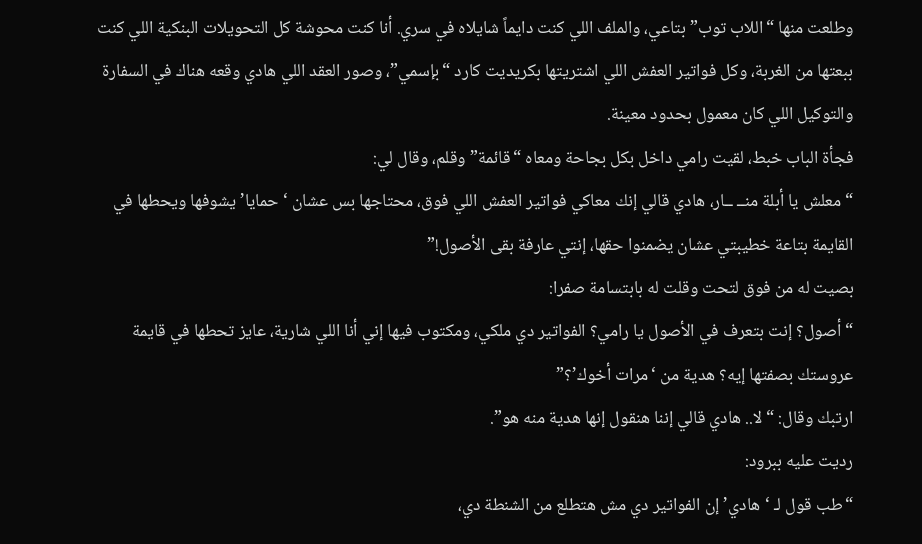وطلعت منها “اللاب توب” بتاعي، والملف اللي كنت دايماً شايلاه في سري. أنا كنت محوشة كل التحويلات البنكية اللي كنت ببعتها من الغربة، وكل فواتير العفش اللي اشتريتها بكريديت كارد “بإسمي”، وصور العقد اللي هادي وقعه هناك في السفارة والتوكيل اللي كان معمول بحدود معينة.
فجأة الباب خبط، لقيت رامي داخل بكل بجاحة ومعاه “قائمة” وقلم، وقال لي:
“معلش يا أبلة منــ ــار، هادي قالي إنك معاكي فواتير العفش اللي فوق، محتاجها بس عشان ‘حمايا’ يشوفها ويحطها في القايمة بتاعة خطيبتي عشان يضمنوا حقها، إنتي عارفة بقى الأصول!”
بصيت له من فوق لتحت وقلت له بابتسامة صفرا:
“أصول؟ إنت بتعرف في الأصول يا رامي؟ الفواتير دي ملكي، ومكتوب فيها إني أنا اللي شارية، عايز تحطها في قايمة عروستك بصفتها إيه؟ هدية من ‘مرات أخوك’؟”
ارتبك وقال: “لا.. هادي قالي إننا هنقول إنها هدية منه هو”.
رديت عليه ببرود:
“طب قول لـ ‘هادي’ إن الفواتير دي مش هتطلع من الشنطة دي،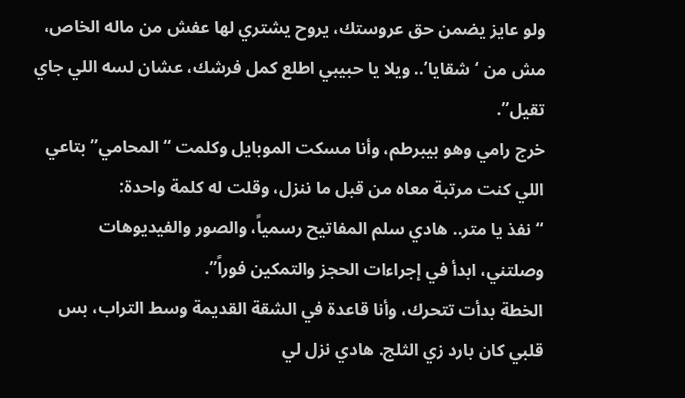ولو عايز يضمن حق عروستك، يروح يشتري لها عفش من ماله الخاص، مش من ‘شقايا’.. ويلا يا حبيبي اطلع كمل فرشك، عشان لسه اللي جاي تقيل”.
خرج رامي وهو بيبرطم، وأنا مسكت الموبايل وكلمت “المحامي” بتاعي اللي كنت مرتبة معاه من قبل ما ننزل، وقلت له كلمة واحدة:
“نفذ يا متر.. هادي سلم المفاتيح رسمياً، والصور والفيديوهات وصلتني، ابدأ في إجراءات الحجز والتمكين فوراً”.
الخطة بدأت تتحرك، وأنا قاعدة في الشقة القديمة وسط التراب، بس قلبي كان بارد زي الثلج. هادي نزل لي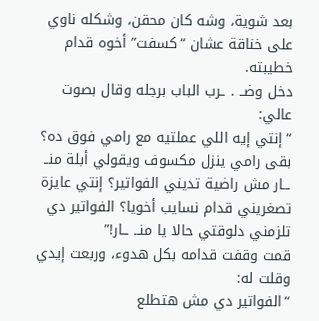بعد شوية، وشه كان محقن، وشكله ناوي على خناقة عشان “كسفت” أخوه قدام خطيبته.
دخل وضــ . ـرب الباب برجله وقال بصوت عالي:
“إنتي إيه اللي عملتيه مع رامي فوق ده؟ بقى رامي ينزل مكسوف ويقولي أبلة منــ ــار مش راضية تديني الفواتير؟ إنتي عايزة تصغريني قدام نسايب أخويا؟ الفواتير دي تلزمني دلوقتي حالا يا منــ ــار!”
قمت وقفت قدامه بكل هدوء، وربعت إيدي وقلت له:
“الفواتير دي مش هتطلع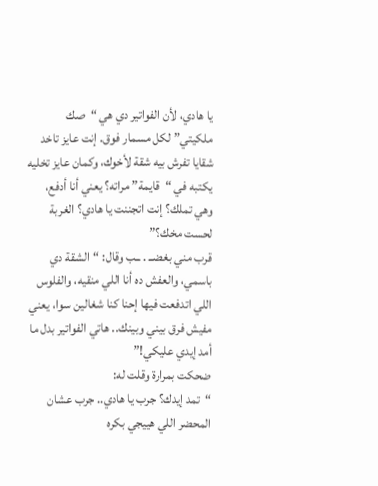يا هادي، لأن الفواتير دي هي “صك ملكيتي” لكل مسمار فوق. إنت عايز تاخد شقايا تفرش بيه شقة لأخوك، وكمان عايز تخليه يكتبه في “قايمة” مراته؟ يعني أنا أدفع، وهي تملك؟ إنت اتجننت يا هادي؟ الغربة لحست مخك؟”
قرب مني بغضــ . ــب وقال: “الشقة دي باسمي، والعفش ده أنا اللي منقيه، والفلوس اللي اتدفعت فيها إحنا كنا شغالين سوا، يعني مفيش فرق بيني وبينك.. هاتي الفواتير بدل ما أمد إيدي عليكي!”
ضحكت بمرارة وقلت له:
“تمد إيدك؟ جرب يا هادي.. جرب عشان المحضر اللي هييجي بكره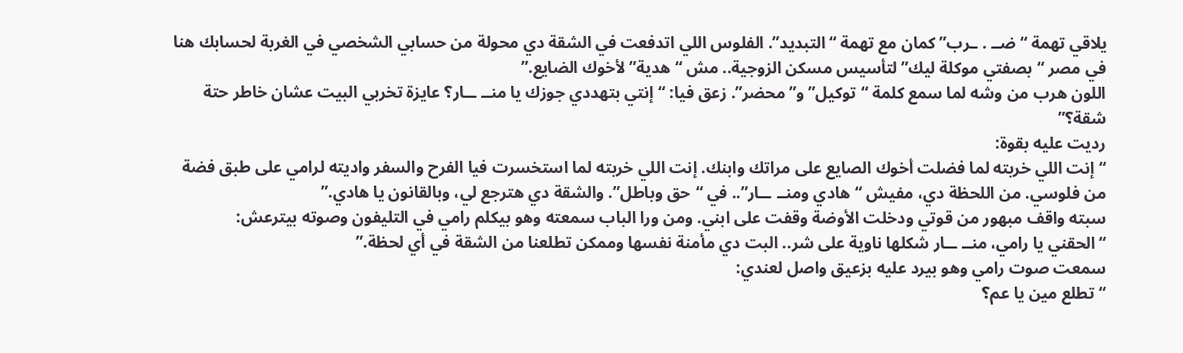يلاقي تهمة “ضــ . ـرب” كمان مع تهمة “التبديد”. الفلوس اللي اتدفعت في الشقة دي محولة من حسابي الشخصي في الغربة لحسابك هنا في مصر “بصفتي موكلة ليك” لتأسيس مسكن الزوجية.. مش “هدية” لأخوك الضايع.”
اللون هرب من وشه لما سمع كلمة “توكيل” و”محضر”. زعق فيا: “إنتي بتهددي جوزك يا منــ ــار؟ عايزة تخربي البيت عشان خاطر حتة شقة؟”
رديت عليه بقوة:
“إنت اللي خربته لما فضلت أخوك الصايع على مراتك وابنك. إنت اللي خربته لما استخسرت فيا الفرح والسفر واديته لرامي على طبق فضة من فلوسي. من اللحظة دي، مفيش “هادي ومنــ ــار”.. في “حق وباطل”. والشقة دي هترجع لي، وبالقانون يا هادي.”
سبته واقف مبهور من قوتي ودخلت الأوضة وقفت على ابني. ومن ورا الباب سمعته وهو بيكلم رامي في التليفون وصوته بيترعش:
“الحقني يا رامي، منــ ــار شكلها ناوية على شر.. البت دي مأمنة نفسها وممكن تطلعنا من الشقة في أي لحظة.”
سمعت صوت رامي وهو بيرد عليه بزعيق واصل لعندي:
“تطلع مين يا عم؟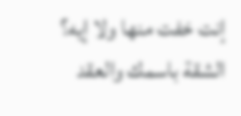إنت خفت منها ولا إيه؟ الشقة باسمك والعقد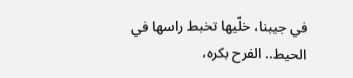في جيبنا، خلّيها تخبط راسها في الحيط.. الفرح بكره،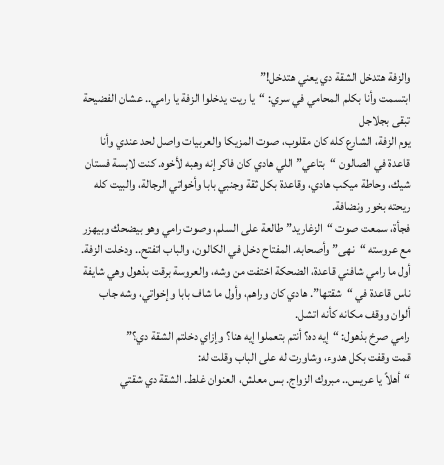والزفة هتدخل الشقة دي يعني هتدخل!”
ابتسمت وأنا بكلم المحامي في سري: “يا ريت يدخلوا الزفة يا رامي.. عشان الفضيحة تبقى بجلاجل
يوم الزفة، الشارع كله كان مقلوب، صوت المزيكا والعربيات واصل لحد عندي وأنا قاعدة في الصالون “بتاعي” اللي هادي كان فاكر إنه وهبه لأخوه. كنت لابسة فستان شيك، وحاطة ميكب هادي، وقاعدة بكل ثقة وجنبي بابا وأخواتي الرجالة، والبيت كله ريحته بخور ونضافة.
فجأة، سمعت صوت “الزغاريد” طالعة على السلم، وصوت رامي وهو بيضحك وبيهزر مع عروسته “نهى” وأصحابه. المفتاح دخل في الكالون، والباب اتفتح.. ودخلت الزفة.
أول ما رامي شافني قاعدة، الضحكة اختفت من وشه، والعروسة برقت بذهول وهي شايفة ناس قاعدة في “شقتها”. هادي كان وراهم، وأول ما شاف بابا وإخواتي، وشه جاب ألوان ووقف مكانه كأنه اتشل.
رامي صرخ بذهول: “إيه ده؟ أنتم بتعملوا إيه هنا؟ وإزاي دخلتم الشقة دي؟”
قمت وقفت بكل هدوء، وشاورت له على الباب وقلت له:
“أهلاً يا عريس.. مبروك الزواج. بس معلش، العنوان غلط. الشقة دي شقتي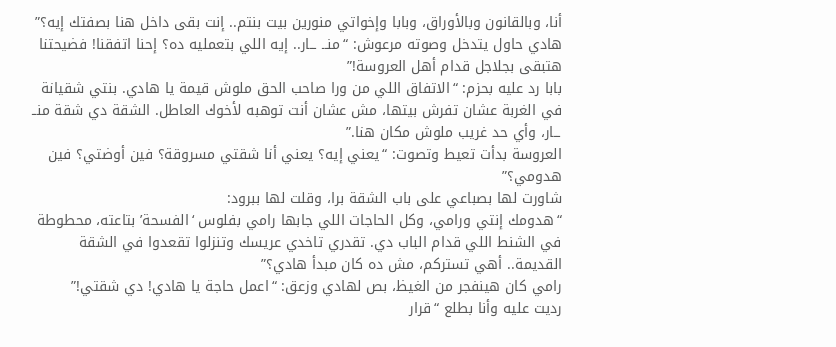أنا، وبالقانون وبالأوراق، وبابا وإخواتي منورين بيت بنتم.. إنت بقى داخل هنا بصفتك إيه؟”
هادي حاول يتدخل وصوته مرعوش: “منــ ــار.. إيه اللي بتعمليه ده؟ إحنا اتفقنا! فضيحتنا هتبقى بجلاجل قدام أهل العروسة!”
بابا رد عليه بحزم: “الاتفاق اللي من ورا صاحب الحق ملوش قيمة يا هادي. بنتي شقيانة في الغربة عشان تفرش بيتها، مش عشان أنت توهبه لأخوك العاطل. الشقة دي شقة منــ ــار، وأي حد غريب ملوش مكان هنا.”
العروسة بدأت تعيط وتصوت: “يعني إيه؟ يعني أنا شقتي مسروقة؟ فين أوضتي؟ فين هدومي؟”
شاورت لها بصباعي على باب الشقة برا، وقلت لها ببرود:
“هدومك إنتي ورامي، وكل الحاجات اللي جابها رامي بفلوس ‘الفسحة’ بتاعته، محطوطة في الشنط اللي قدام الباب دي. تقدري تاخدي عريسك وتنزلوا تقعدوا في الشقة القديمة.. أهي تستركم، مش ده كان مبدأ هادي؟”
رامي كان هينفجر من الغيظ، بص لهادي وزعق: “اعمل حاجة يا هادي! دي شقتي!”
رديت عليه وأنا بطلع “قرار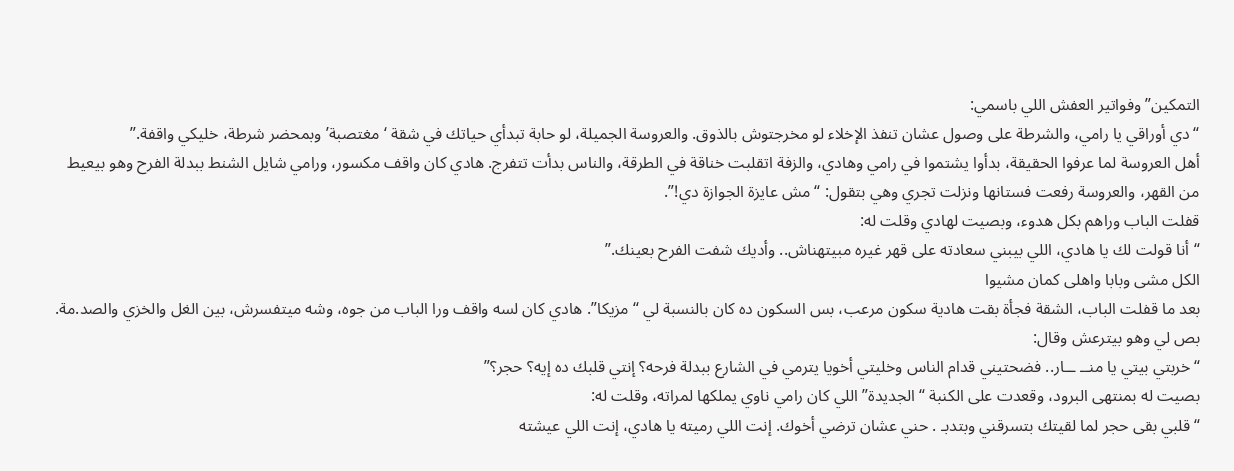التمكين” وفواتير العفش اللي باسمي:
“دي أوراقي يا رامي، والشرطة على وصول عشان تنفذ الإخلاء لو مخرجتوش بالذوق. والعروسة الجميلة، لو حابة تبدأي حياتك في شقة ‘مغتصبة’ وبمحضر شرطة، خليكي واقفة.”
أهل العروسة لما عرفوا الحقيقة، بدأوا يشتموا في رامي وهادي، والزفة اتقلبت خناقة في الطرقة، والناس بدأت تتفرج. هادي كان واقف مكسور، ورامي شايل الشنط ببدلة الفرح وهو بيعيط من القهر، والعروسة رفعت فستانها ونزلت تجري وهي بتقول: “مش عايزة الجوازة دي!”.
قفلت الباب وراهم بكل هدوء، وبصيت لهادي وقلت له:
“أنا قولت لك يا هادي، اللي بيبني سعادته على قهر غيره مبيتهناش.. وأديك شفت الفرح بعينك.”
الكل مشى وبابا واهلى كمان مشيوا
بعد ما قفلت الباب، الشقة فجأة بقت هادية سكون مرعب، بس السكون ده كان بالنسبة لي “مزيكا”. هادي كان لسه واقف ورا الباب من جوه، وشه ميتفسرش، بين الغل والخزي والصد.مة. بص لي وهو بيترعش وقال:
“خربتي بيتي يا منــ ــار.. فضحتيني قدام الناس وخليتي أخويا يترمي في الشارع ببدلة فرحه؟ إنتي قلبك ده إيه؟ حجر؟”
بصيت له بمنتهى البرود، وقعدت على الكنبة “الجديدة” اللي كان رامي ناوي يملكها لمراته، وقلت له:
“قلبي بقى حجر لما لقيتك بتسرقني وبتدبـ . حني عشان ترضي أخوك. إنت اللي رميته يا هادي، إنت اللي عيشته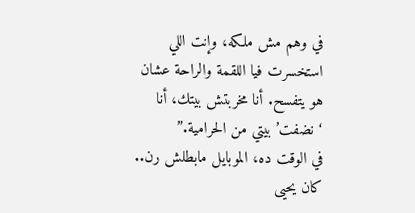في وهم مش ملكه، وإنت اللي استخسرت فيا اللقمة والراحة عشان هو يتفسح. أنا مخربتش بيتك، أنا ‘نضفت’ بيتي من الحرامية.”
في الوقت ده، الموبايل مابطلش رن..
كان يحيى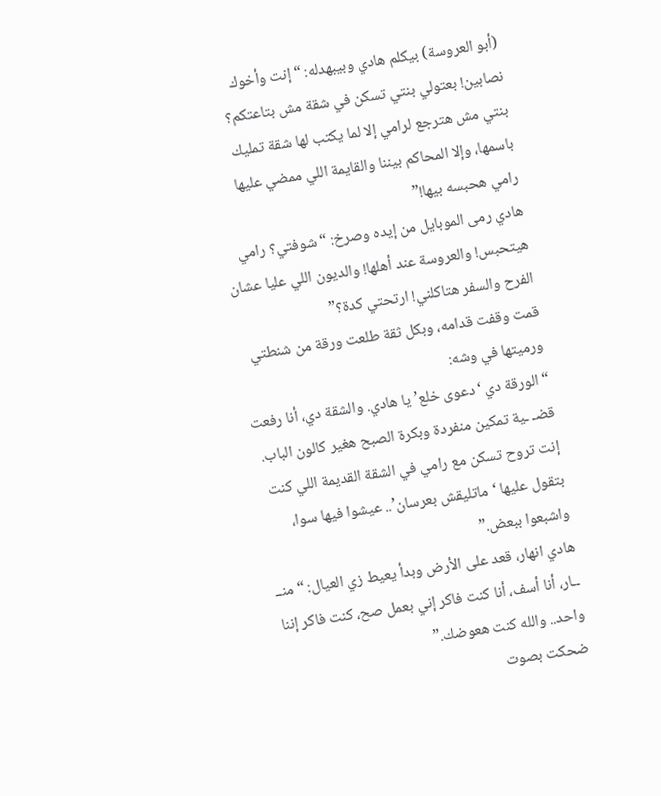(أبو العروسة) بيكلم هادي وبيبهدله: “إنت وأخوك نصابين! بعتولي بنتي تسكن في شقة مش بتاعتكم؟ بنتي مش هترجع لرامي إلا لما يكتب لها شقة تمليك باسمها، وإلا المحاكم بيننا والقايمة اللي ممضي عليها رامي هحبسه بيها!”
هادي رمى الموبايل من إيده وصرخ: “شوفتي؟ رامي هيتحبس! والعروسة عند أهلها! والديون اللي عليا عشان الفرح والسفر هتاكلني! ارتحتي كدة؟”
قمت وقفت قدامه، وبكل ثقة طلعت ورقة من شنطتي ورميتها في وشه:
“الورقة دي ‘دعوى خلع’ يا هادي. والشقة دي، أنا رفعت قضـ ـية تمكين منفردة وبكرة الصبح هغير كالون الباب. إنت تروح تسكن مع رامي في الشقة القديمة اللي كنت بتقول عليها ‘ماتليقش بعرسان’.. عيشوا فيها سوا، واشبعوا ببعض.”
هادي انهار، قعد على الأرض وبدأ يعيط زي العيال: “منــ ــار، أنا أسف، أنا كنت فاكر إني بعمل صح، كنت فاكر إننا واحد.. والله كنت هعوضك.”
ضحكت بصوت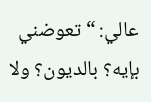عالي: “تعوضني بإيه؟ بالديون؟ ولا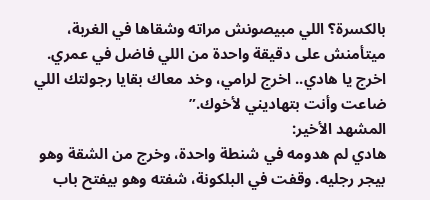بالكسرة؟ اللي مبيصونش مراته وشقاها في الغربة، ميتأمنش على دقيقة واحدة من اللي فاضل في عمري. اخرج يا هادي.. اخرج لرامي، وخد معاك بقايا رجولتك اللي ضاعت وأنت بتهاديني لأخوك.”
المشهد الأخير:
هادي لم هدومه في شنطة واحدة، وخرج من الشقة وهو بيجر رجليه. وقفت في البلكونة، شفته وهو بيفتح باب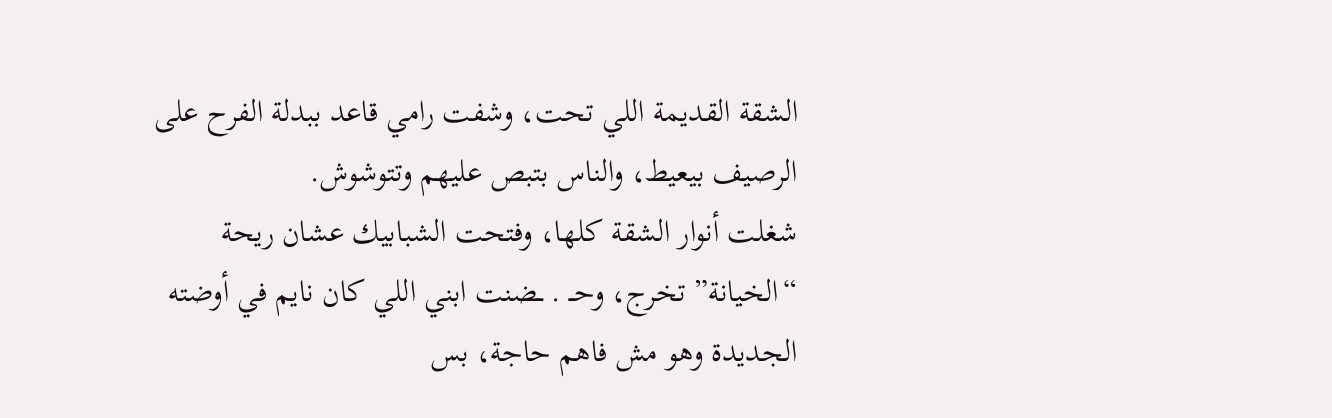الشقة القديمة اللي تحت، وشفت رامي قاعد ببدلة الفرح على الرصيف بيعيط، والناس بتبص عليهم وتتوشوش.
شغلت أنوار الشقة كلها، وفتحت الشبابيك عشان ريحة “الخيانة” تخرج، وحــ . ــضنت ابني اللي كان نايم في أوضته الجديدة وهو مش فاهم حاجة، بس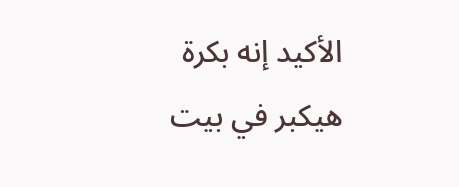الأكيد إنه بكرة هيكبر في بيت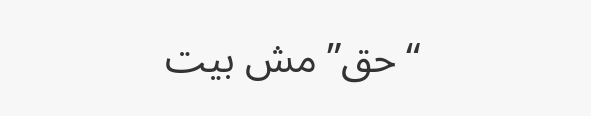“حق” مش بيت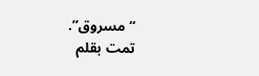“مسروق”.
تمت بقلم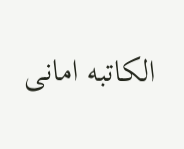الكاتبه امانى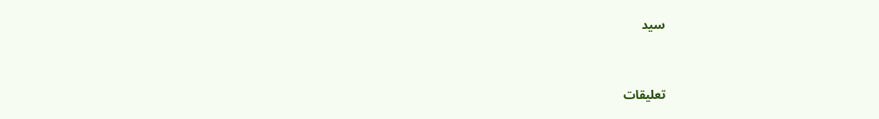سيد


تعليقات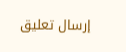إرسال تعليق